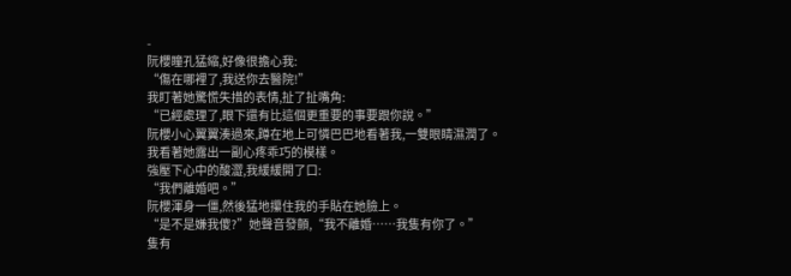-
阮櫻瞳孔猛縮,好像很擔心我:
“傷在哪裡了,我送你去醫院!”
我盯著她驚慌失措的表情,扯了扯嘴角:
“已經處理了,眼下還有比這個更重要的事要跟你說。”
阮櫻小心翼翼湊過來,蹲在地上可憐巴巴地看著我,一雙眼睛濕潤了。
我看著她露出一副心疼乖巧的模樣。
強壓下心中的酸澀,我緩緩開了口:
“我們離婚吧。”
阮櫻渾身一僵,然後猛地攥住我的手貼在她臉上。
“是不是嫌我傻?”她聲音發顫,“我不離婚……我隻有你了。”
隻有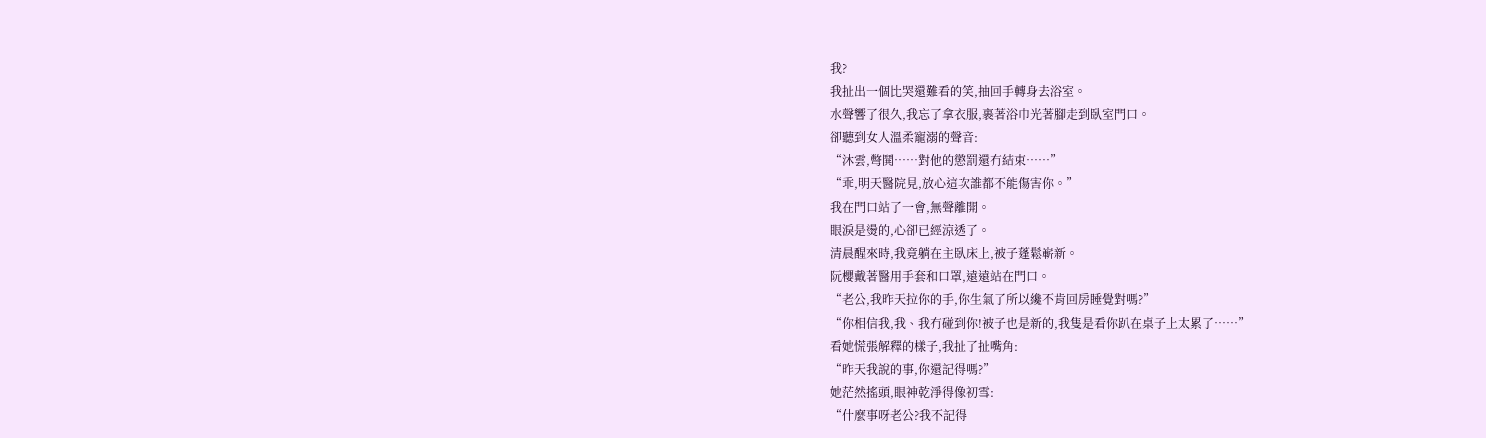我?
我扯出一個比哭還難看的笑,抽回手轉身去浴室。
水聲響了很久,我忘了拿衣服,裹著浴巾光著腳走到臥室門口。
卻聽到女人溫柔寵溺的聲音:
“沐雲,彆鬨……對他的懲罰還冇結束……”
“乖,明天醫院見,放心這次誰都不能傷害你。”
我在門口站了一會,無聲離開。
眼淚是燙的,心卻已經涼透了。
清晨醒來時,我竟躺在主臥床上,被子蓬鬆嶄新。
阮櫻戴著醫用手套和口罩,遠遠站在門口。
“老公,我昨天拉你的手,你生氣了所以纔不肯回房睡覺對嗎?”
“你相信我,我、我冇碰到你!被子也是新的,我隻是看你趴在桌子上太累了……”
看她慌張解釋的樣子,我扯了扯嘴角:
“昨天我說的事,你還記得嗎?”
她茫然搖頭,眼神乾淨得像初雪:
“什麼事呀老公?我不記得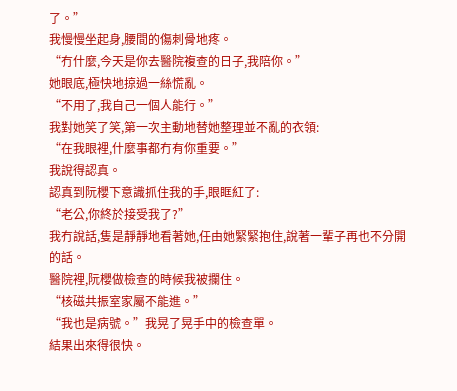了。”
我慢慢坐起身,腰間的傷刺骨地疼。
“冇什麼,今天是你去醫院複查的日子,我陪你。”
她眼底,極快地掠過一絲慌亂。
“不用了,我自己一個人能行。”
我對她笑了笑,第一次主動地替她整理並不亂的衣領:
“在我眼裡,什麼事都冇有你重要。”
我說得認真。
認真到阮櫻下意識抓住我的手,眼眶紅了:
“老公,你終於接受我了?”
我冇說話,隻是靜靜地看著她,任由她緊緊抱住,說著一輩子再也不分開的話。
醫院裡,阮櫻做檢查的時候我被攔住。
“核磁共振室家屬不能進。”
“我也是病號。”我晃了晃手中的檢查單。
結果出來得很快。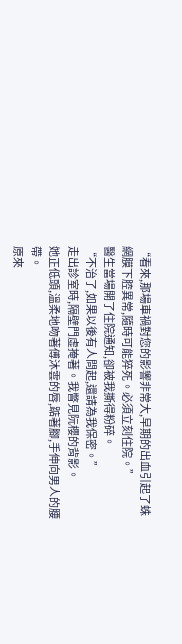“看來,那場車禍對您的影響非常大,早期的出血引起了蛛網膜下腔異常,隨時可能猝死。必須立刻住院。”
醫生當場開了住院通知,卻被我撕得粉碎。
“不治了,如果以後有人問起,還請為我保密。”
走出診室時,隔壁門虛掩著。我瞥見阮櫻的背影。
她正低頭,溫柔地吻著傅沐雲的唇,踮著腳,手伸向男人的腰帶。
原來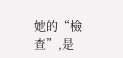她的“檢查”,是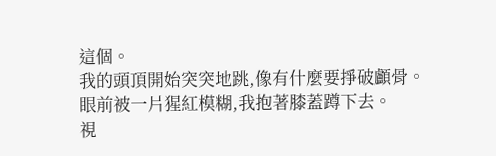這個。
我的頭頂開始突突地跳,像有什麼要掙破顱骨。
眼前被一片猩紅模糊,我抱著膝蓋蹲下去。
視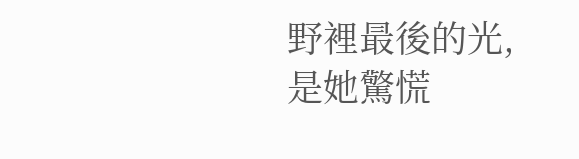野裡最後的光,是她驚慌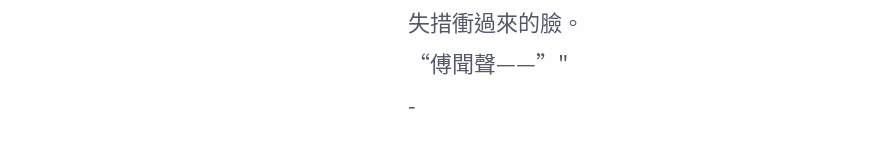失措衝過來的臉。
“傅聞聲——”"
-